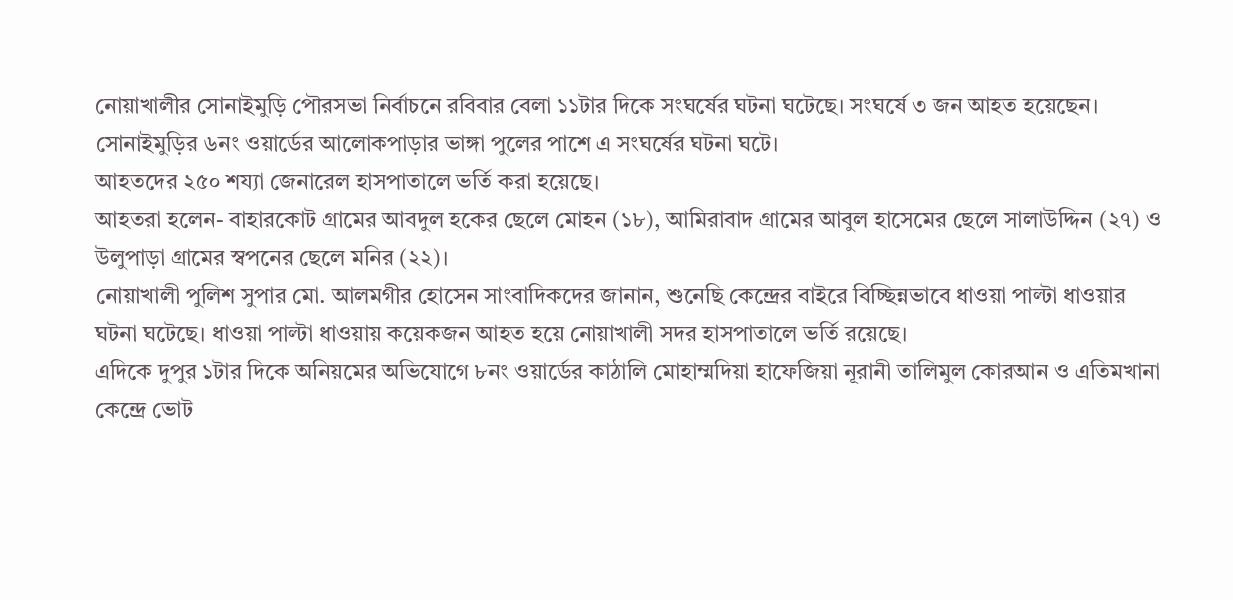নোয়াখালীর সোনাইমুড়ি পৌরসভা নির্বাচনে রবিবার বেলা ১১টার দিকে সংঘর্ষের ঘটনা ঘটেছে। সংঘর্ষে ৩ জন আহত হয়েছেন। সোনাইমুড়ির ৬নং ওয়ার্ডের আলোকপাড়ার ভাঙ্গা পুলের পাশে এ সংঘর্ষের ঘটনা ঘটে।
আহতদের ২৫০ শয্যা জেনারেল হাসপাতালে ভর্তি করা হয়েছে।
আহতরা হলেন- বাহারকোট গ্রামের আবদুল হকের ছেলে মোহন (১৮), আমিরাবাদ গ্রামের আবুল হাসেমের ছেলে সালাউদ্দিন (২৭) ও উলুপাড়া গ্রামের স্বপনের ছেলে মনির (২২)।
নোয়াখালী পুলিশ সুপার মো. আলমগীর হোসেন সাংবাদিকদের জানান, শুনেছি কেন্দ্রের বাইরে বিচ্ছিন্নভাবে ধাওয়া পাল্টা ধাওয়ার ঘটনা ঘটেছে। ধাওয়া পাল্টা ধাওয়ায় কয়েকজন আহত হয়ে নোয়াখালী সদর হাসপাতালে ভর্তি রয়েছে।
এদিকে দুপুর ১টার দিকে অনিয়মের অভিযোগে ৮নং ওয়ার্ডের কাঠালি মোহাম্মদিয়া হাফেজিয়া নূরানী তালিমুল কোরআন ও এতিমখানা কেন্দ্রে ভোট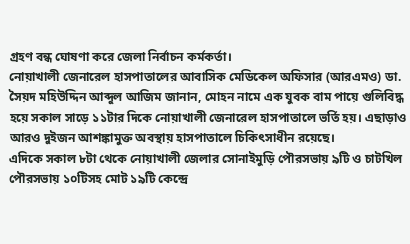গ্রহণ বন্ধ ঘোষণা করে জেলা নির্বাচন কর্মকর্তা।
নোয়াখালী জেনারেল হাসপাতালের আবাসিক মেডিকেল অফিসার (আরএমও) ডা. সৈয়দ মহিউদ্দিন আব্দুল আজিম জানান, মোহন নামে এক যুবক বাম পায়ে গুলিবিদ্ধ হয়ে সকাল সাড়ে ১১টার দিকে নোয়াখালী জেনারেল হাসপাতালে ভর্তি হয়। এছাড়াও আরও দুইজন আশঙ্কামুক্ত অবস্থায় হাসপাতালে চিকিৎসাধীন রয়েছে।
এদিকে সকাল ৮টা থেকে নোয়াখালী জেলার সোনাইমুড়ি পৌরসভায় ৯টি ও চাটখিল পৌরসভায় ১০টিসহ মোট ১৯টি কেন্দ্রে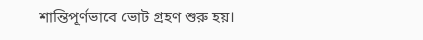শান্তিপূর্ণভাবে ভোট গ্রহণ শুরু হয়।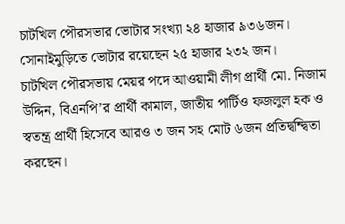চাটখিল পৌরসভার ভোটার সংখ্যা ২৪ হাজার ৯৩৬জন। সোনাইমুড়িতে ভোটার রয়েছেন ২৫ হাজার ২৩২ জন।
চাটখিল পৌরসভায় মেয়র পদে আওয়ামী লীগ প্রার্থী মো. নিজাম উদ্দিন, বিএনপি’র প্রার্থী কামাল, জাতীয় পার্টিও ফজলুল হক ও স্বতন্ত্র প্রার্থী হিসেবে আরও ৩ জন সহ মোট ৬জন প্রতিদ্বন্দ্বিতা করছেন।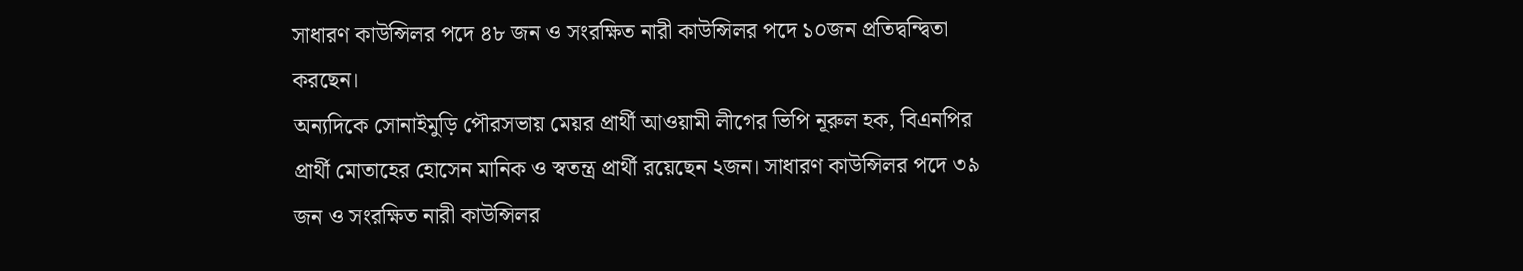সাধারণ কাউন্সিলর পদে ৪৮ জন ও সংরক্ষিত নারী কাউন্সিলর পদে ১০জন প্রতিদ্বন্দ্বিতা করছেন।
অন্যদিকে সোনাইমুড়ি পৌরসভায় মেয়র প্রার্থী আওয়ামী লীগের ভিপি নূরুল হক, বিএনপির প্রার্থী মোতাহের হোসেন মানিক ও স্বতন্ত্র প্রার্থী রয়েছেন ২জন। সাধারণ কাউন্সিলর পদে ৩৯ জন ও সংরক্ষিত নারী কাউন্সিলর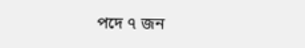পদে ৭ জন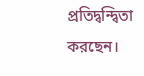প্রতিদ্বন্দ্বিতা করছেন।